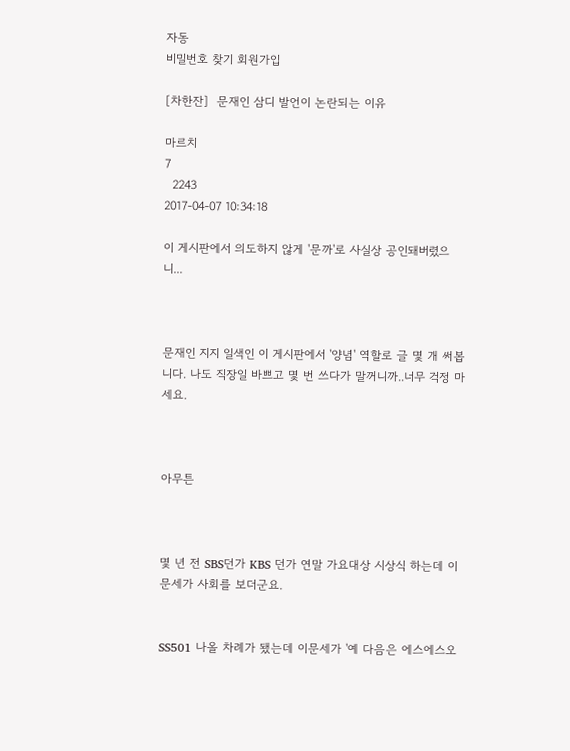자동
비밀번호 찾기 회원가입

[차한잔]  문재인 삼디 발언이 논란되는 이유

마르치
7
  2243
2017-04-07 10:34:18

이 게시판에서 의도하지 않게 '문까'로 사실상 공인돼버렸으니...



문재인 지지 일색인 이 게시판에서 '양념' 역할로 글 몇 개 써봅니다. 나도 직장일 바쁘고 몇 번 쓰다가 말꺼니까..너무 걱정 마세요.



아무튼



몇 년 전 SBS던가 KBS 던가 연말 가요대상 시상식 하는데 이문세가 사회를 보더군요.


SS501 나올 차례가 됐는데 이문세가 '예 다음은 에스에스오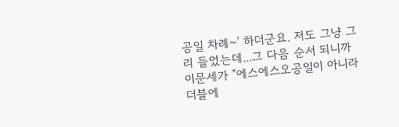공일 차례~' 하더군요. 저도 그냥 그리 들었는데...그 다음 순서 되니까 이문세가 "에스에스오공일이 아니라 더블에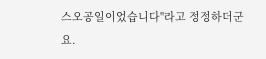스오공일이었습니다"라고 정정하더군요.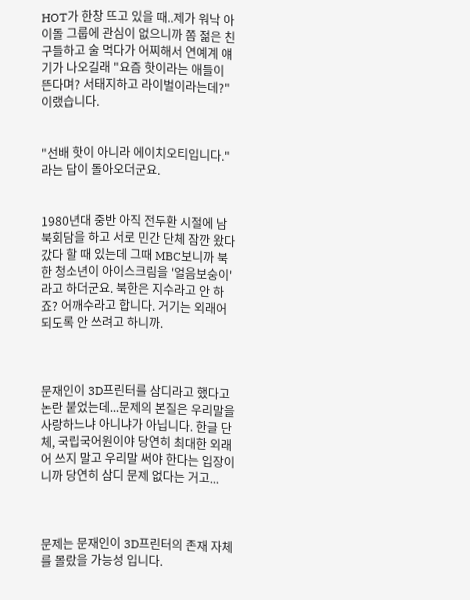HOT가 한창 뜨고 있을 때..제가 워낙 아이돌 그룹에 관심이 없으니까 쫌 젊은 친구들하고 술 먹다가 어찌해서 연예계 얘기가 나오길래 "요즘 핫이라는 애들이 뜬다며? 서태지하고 라이벌이라는데?" 이랬습니다.


"선배 핫이 아니라 에이치오티입니다."라는 답이 돌아오더군요.


1980년대 중반 아직 전두환 시절에 남북회담을 하고 서로 민간 단체 잠깐 왔다갔다 할 때 있는데 그때 MBC보니까 북한 청소년이 아이스크림을 '얼음보숭이'라고 하더군요. 북한은 지수라고 안 하죠? 어깨수라고 합니다. 거기는 외래어 되도록 안 쓰려고 하니까.



문재인이 3D프린터를 삼디라고 했다고 논란 붙었는데...문제의 본질은 우리말을 사랑하느냐 아니냐가 아닙니다. 한글 단체, 국립국어원이야 당연히 최대한 외래어 쓰지 말고 우리말 써야 한다는 입장이니까 당연히 삼디 문제 없다는 거고...



문제는 문재인이 3D프린터의 존재 자체를 몰랐을 가능성 입니다.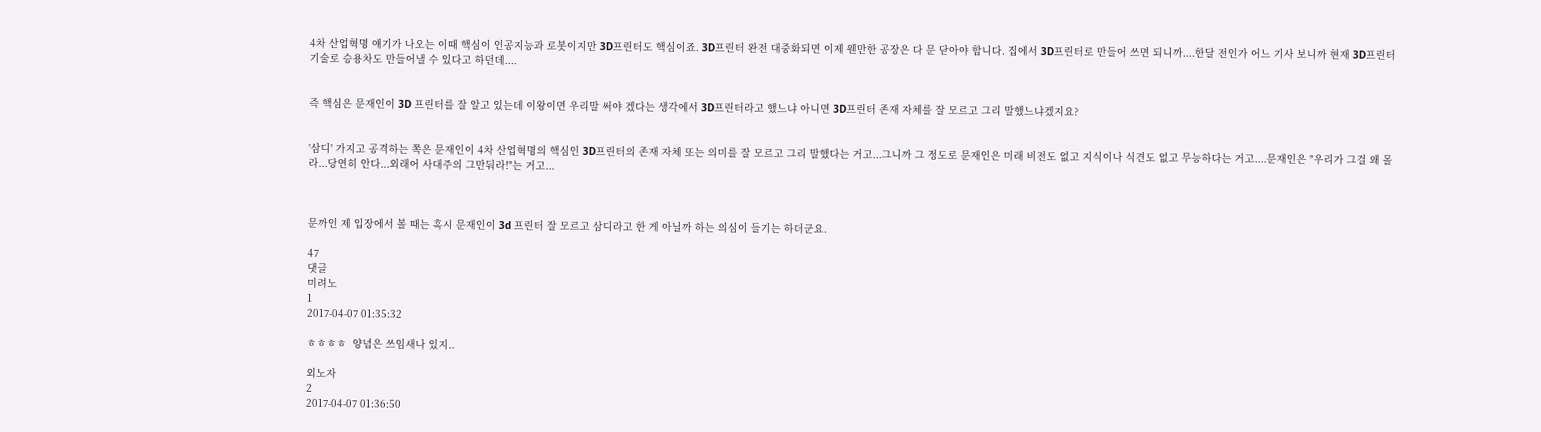4차 산업혁명 얘기가 나오는 이때 핵심이 인공지능과 로봇이지만 3D프린터도 핵심이죠. 3D프린터 완전 대중화되면 이제 웬만한 공장은 다 문 닫아야 합니다. 집에서 3D프린터로 만들어 쓰면 되니까....한달 전인가 어느 기사 보니까 현재 3D프린터 기술로 승용차도 만들어낼 수 있다고 하던데....


즉 핵심은 문재인이 3D 프린터를 잘 알고 있는데 이왕이면 우리말 써야 겠다는 생각에서 3D프린터라고 했느냐 아니면 3D프린터 존재 자체를 잘 모르고 그리 말했느냐겠지요?


'삼디' 가지고 공격하는 쪽은 문재인이 4차 산업혁명의 핵심인 3D프린터의 존재 자체 또는 의미를 잘 모르고 그리 말했다는 거고...그니까 그 정도로 문재인은 미래 비전도 없고 지식이나 식견도 없고 무능하다는 거고....문재인은 "우리가 그걸 왜 몰라...당연히 안다...외래어 사대주의 그만둬라!"는 거고...



문까인 제 입장에서 볼 때는 혹시 문재인이 3d 프린터 잘 모르고 삼디라고 한 게 아닐까 하는 의심이 들기는 하더군요.

47
댓글
미려노
1
2017-04-07 01:35:32

ㅎㅎㅎㅎ  양념은 쓰임새나 있지..

외노자
2
2017-04-07 01:36:50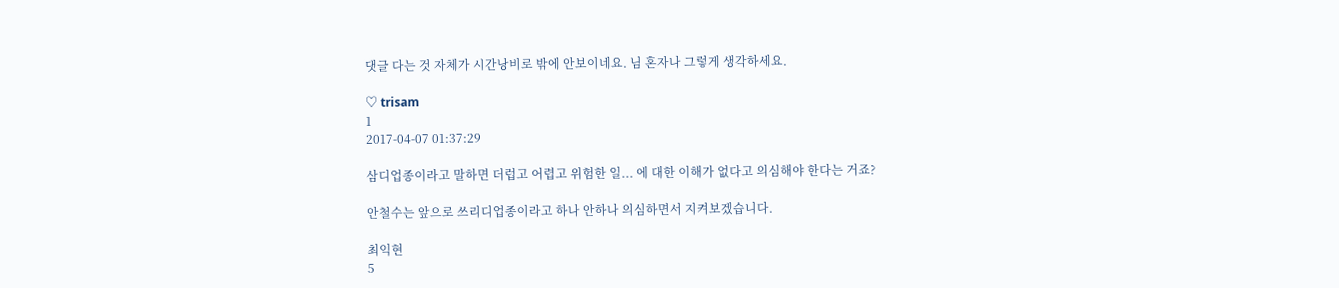댓글 다는 것 자체가 시간낭비로 밖에 안보이네요. 님 혼자나 그렇게 생각하세요.

♡ trisam
1
2017-04-07 01:37:29

삼디업종이라고 말하면 더럽고 어렵고 위험한 일... 에 대한 이해가 없다고 의심해야 한다는 거죠?

안철수는 앞으로 쓰리디업종이라고 하나 안하나 의심하면서 지켜보겠습니다.

최익현
5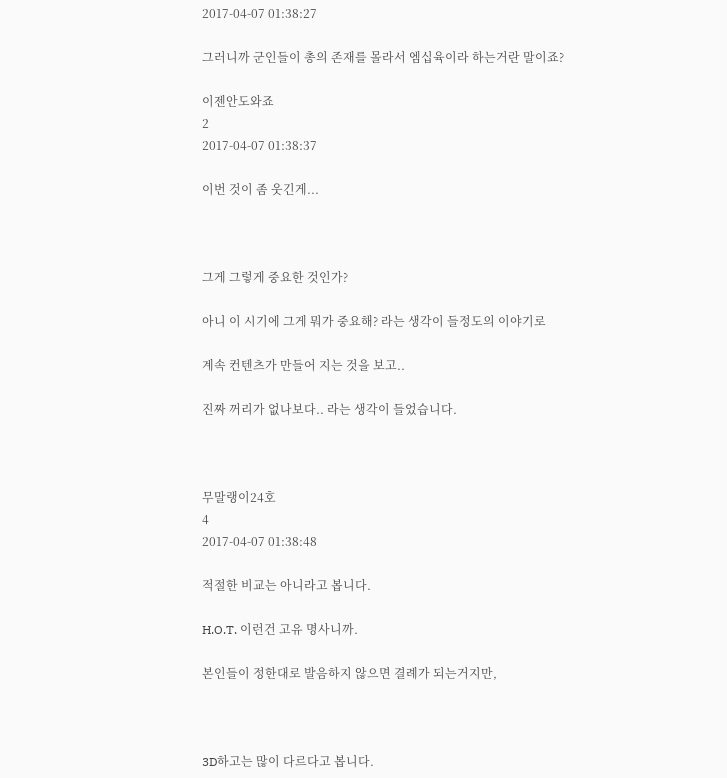2017-04-07 01:38:27

그러니까 군인들이 총의 존재를 몰라서 엠십육이라 하는거란 말이죠?

이젠안도와죠
2
2017-04-07 01:38:37

이번 것이 좀 웃긴게...



그게 그렇게 중요한 것인가?

아니 이 시기에 그게 뭐가 중요해? 라는 생각이 들정도의 이야기로

계속 컨텐츠가 만들어 지는 것을 보고..

진짜 꺼리가 없나보다.. 라는 생각이 들었습니다.



무말랭이24호
4
2017-04-07 01:38:48

적절한 비교는 아니라고 봅니다.

H.O.T. 이런건 고유 명사니까.

본인들이 정한대로 발음하지 않으면 결례가 되는거지만,



3D하고는 많이 다르다고 봅니다.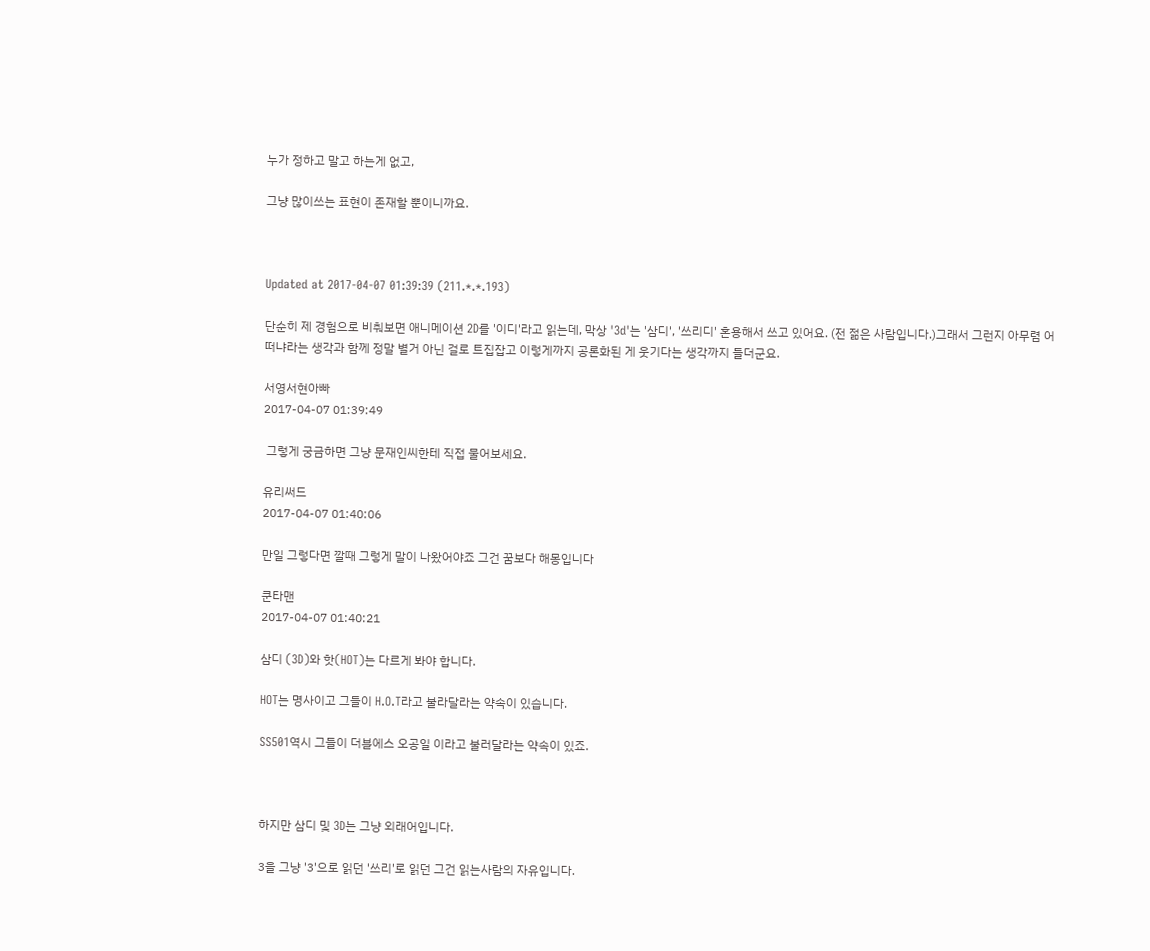누가 정하고 말고 하는게 없고,

그냥 많이쓰는 표현이 존재할 뿐이니까요.



Updated at 2017-04-07 01:39:39 (211.*.*.193)

단순히 제 경험으로 비춰보면 애니메이션 2D를 '이디'라고 읽는데, 막상 '3d'는 '삼디', '쓰리디' 혼용해서 쓰고 있어요. (전 젊은 사람입니다.)그래서 그런지 아무렴 어떠냐라는 생각과 함께 정말 별거 아닌 걸로 트집잡고 이렇게까지 공론화된 게 웃기다는 생각까지 들더군요.

서영서현아빠
2017-04-07 01:39:49

 그렇게 궁금하면 그냥 문재인씨한테 직접 물어보세요.

유리써드
2017-04-07 01:40:06

만일 그렇다면 깔때 그렇게 말이 나왔어야죠 그건 꿈보다 해몽입니다

쿤타맨
2017-04-07 01:40:21

삼디 (3D)와 핫(HOT)는 다르게 봐야 합니다.

HOT는 명사이고 그들이 H.O.T라고 불라달라는 약속이 있습니다.

SS501역시 그들이 더블에스 오공일 이라고 불러달라는 약속이 있죠.



하지만 삼디 및 3D는 그냥 외래어입니다.

3을 그냥 '3'으로 읽던 '쓰리'로 읽던 그건 읽는사람의 자유입니다.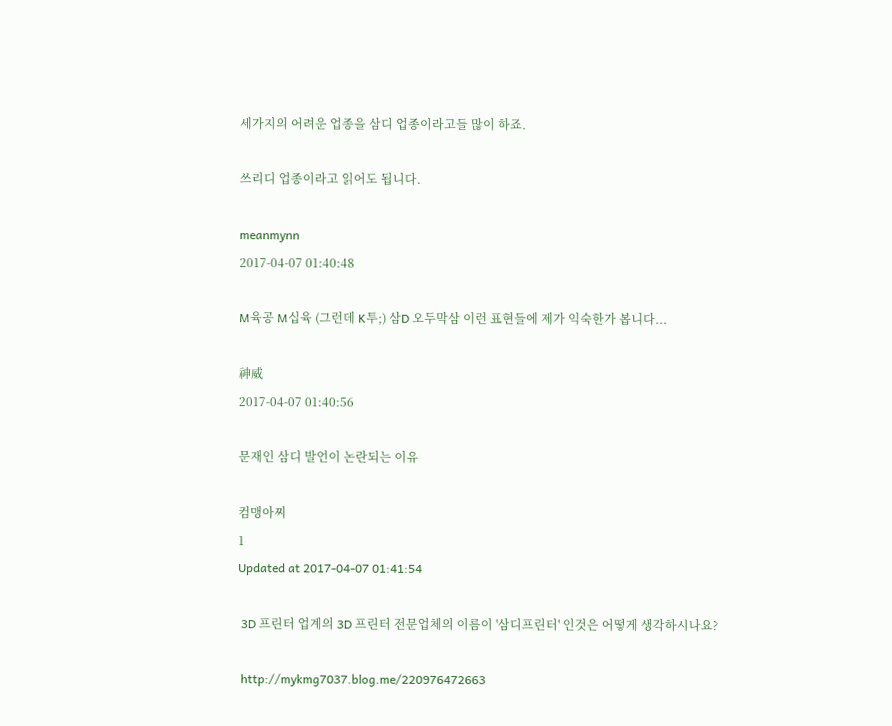세가지의 어려운 업종을 삼디 업종이라고들 많이 하죠.

쓰리디 업종이라고 읽어도 됩니다.

meanmynn
2017-04-07 01:40:48

M육공 M십육 (그런데 K투;) 삼D 오두막삼 이런 표현들에 제가 익숙한가 봅니다...

神威
2017-04-07 01:40:56

문재인 삼디 발언이 논란되는 이유

컴맹아찌
1
Updated at 2017-04-07 01:41:54

 3D 프린터 업계의 3D 프린터 전문업체의 이름이 '삼디프린터' 인것은 어떻게 생각하시나요?

 http://mykmg7037.blog.me/220976472663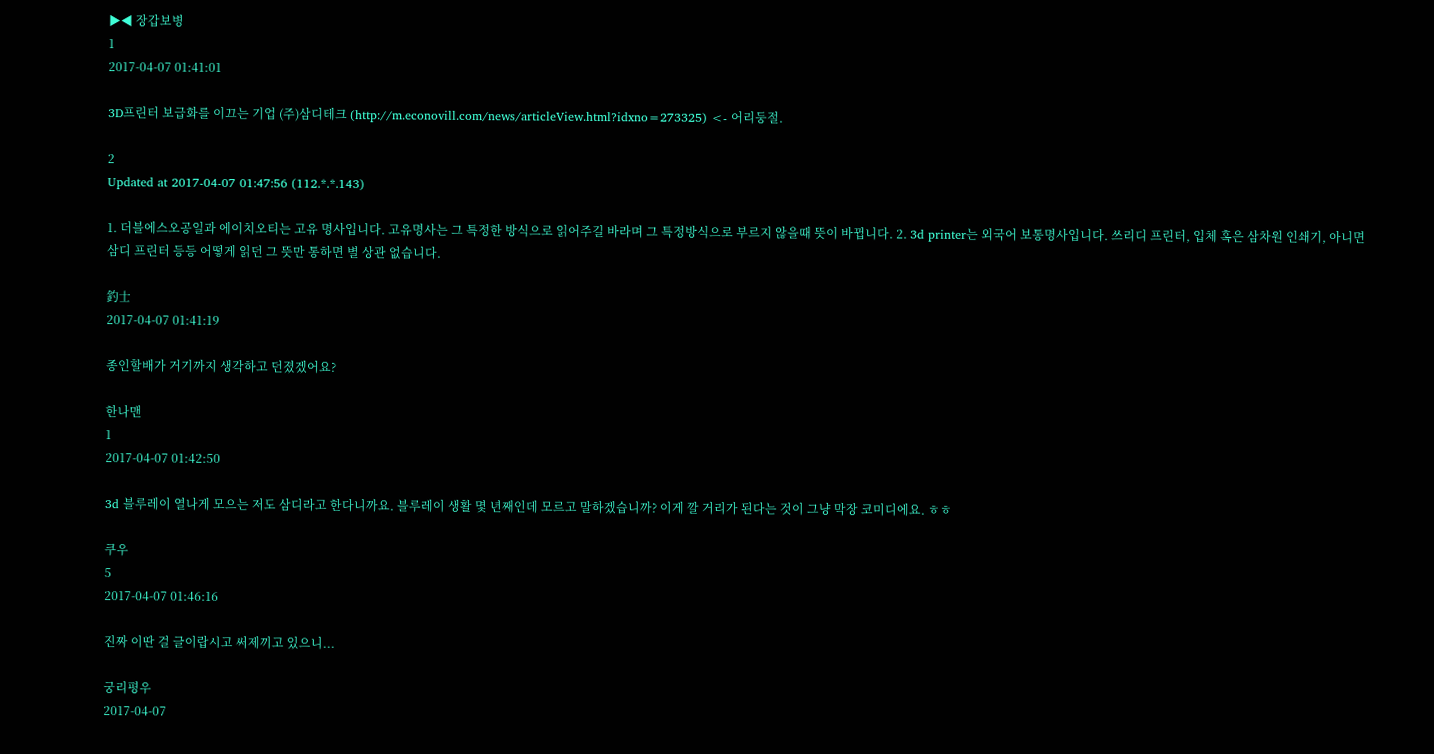▶◀ 장갑보병
1
2017-04-07 01:41:01

3D프린터 보급화를 이끄는 기업 (주)삼디테크 (http://m.econovill.com/news/articleView.html?idxno=273325) <- 어리둥절.

2
Updated at 2017-04-07 01:47:56 (112.*.*.143)

1. 더블에스오공일과 에이치오티는 고유 명사입니다. 고유명사는 그 특정한 방식으로 읽어주길 바라며 그 특정방식으로 부르지 않을때 뜻이 바뀝니다. 2. 3d printer는 외국어 보통명사입니다. 쓰리디 프린터, 입체 혹은 삼차원 인쇄기, 아니면 삼디 프린터 등등 어떻게 읽던 그 뜻만 통하면 별 상관 없습니다.

釣士
2017-04-07 01:41:19

종인할배가 거기까지 생각하고 던졌겠어요?

한나맨
1
2017-04-07 01:42:50

3d 블루레이 열나게 모으는 저도 삼디라고 한다니까요. 블루레이 생활 몇 년째인데 모르고 말하겠습니까? 이게 깔 거리가 된다는 것이 그냥 막장 코미디에요. ㅎㅎ

쿠우
5
2017-04-07 01:46:16

진짜 이딴 걸 글이랍시고 써제끼고 있으니...

궁리평우
2017-04-07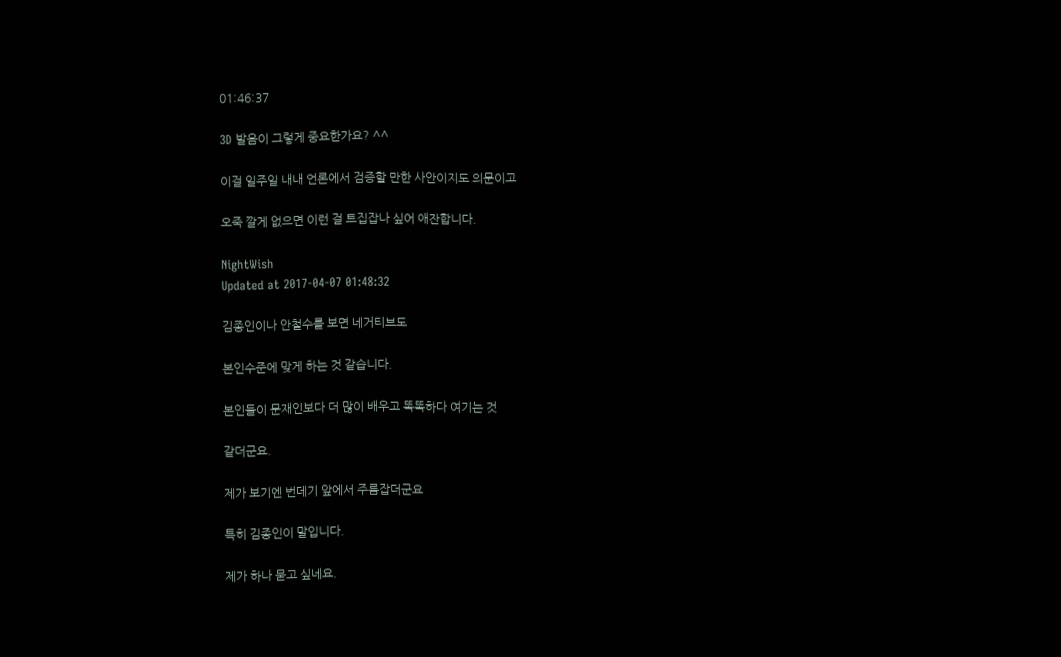01:46:37

3D 발음이 그렇게 중요한가요? ^^

이걸 일주일 내내 언론에서 검증할 만한 사안이지도 의문이고

오죽 깔게 없으면 이런 걸 트집잡나 싶어 애잔합니다.

NightWish
Updated at 2017-04-07 01:48:32

김종인이나 안철수를 보면 네거티브도

본인수준에 맞게 하는 것 같습니다.

본인들이 문재인보다 더 많이 배우고 똑똑하다 여기는 것

같더군요.

제가 보기엔 번데기 앞에서 주름잡더군요

특히 김종인이 말입니다.

제가 하나 묻고 싶네요.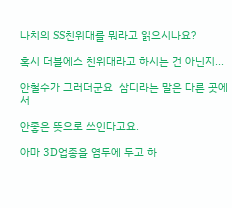나치의 SS친위대를 뭐라고 읽으시나요?

혹시 더블에스 친위대라고 하시는 건 아닌지...

안철수가 그러더군요  삼디라는 말은 다른 곳에서

안좋은 뜻으로 쓰인다고요.

아마 3D업종을 염두에 두고 하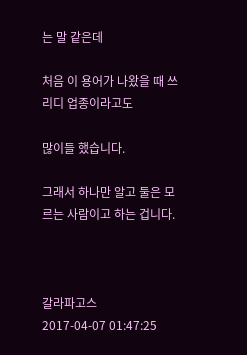는 말 같은데

처음 이 용어가 나왔을 때 쓰리디 업종이라고도

많이들 했습니다.

그래서 하나만 알고 둘은 모르는 사람이고 하는 겁니다.



갈라파고스
2017-04-07 01:47:25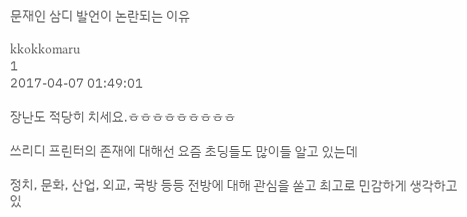문재인 삼디 발언이 논란되는 이유

kkokkomaru
1
2017-04-07 01:49:01

장난도 적당히 치세요.ㅎㅎㅎㅎㅎㅎㅎㅎㅎ

쓰리디 프린터의 존재에 대해선 요즘 초딩들도 많이들 알고 있는데

정치, 문화, 산업, 외교, 국방 등등 전방에 대해 관심을 쏟고 최고로 민감하게 생각하고 있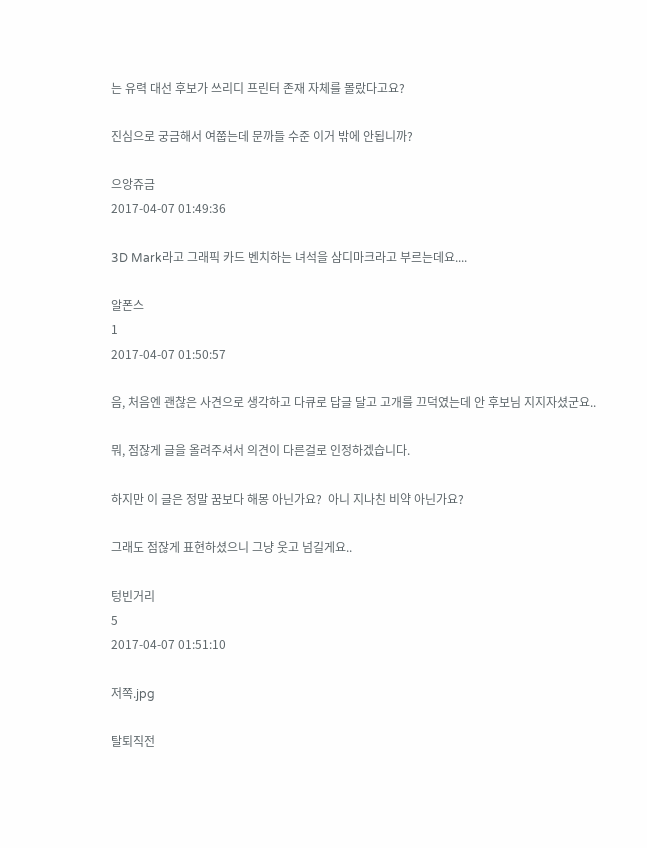는 유력 대선 후보가 쓰리디 프린터 존재 자체를 몰랐다고요?

진심으로 궁금해서 여쭙는데 문까들 수준 이거 밖에 안됩니까?

으앙쥬금
2017-04-07 01:49:36

3D Mark라고 그래픽 카드 벤치하는 녀석을 삼디마크라고 부르는데요....

알폰스
1
2017-04-07 01:50:57

음, 처음엔 괜찮은 사견으로 생각하고 다큐로 답글 달고 고개를 끄덕였는데 안 후보님 지지자셨군요..

뭐, 점잖게 글을 올려주셔서 의견이 다른걸로 인정하겠습니다.

하지만 이 글은 정말 꿈보다 해몽 아닌가요?  아니 지나친 비약 아닌가요?

그래도 점잖게 표현하셨으니 그냥 웃고 넘길게요..

텅빈거리
5
2017-04-07 01:51:10

저쪽.jpg

탈퇴직전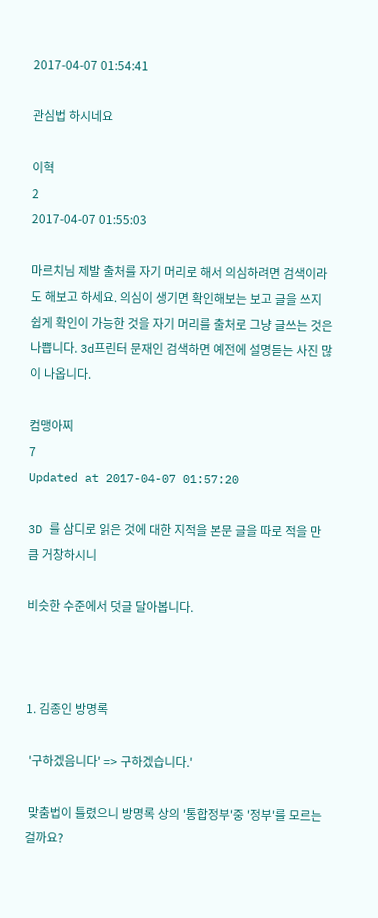2017-04-07 01:54:41

관심법 하시네요

이혁
2
2017-04-07 01:55:03

마르치님 제발 출처를 자기 머리로 해서 의심하려면 검색이라도 해보고 하세요. 의심이 생기면 확인해보는 보고 글을 쓰지 쉽게 확인이 가능한 것을 자기 머리를 출처로 그냥 글쓰는 것은 나쁩니다. 3d프린터 문재인 검색하면 예전에 설명듣는 사진 많이 나옵니다.

컴맹아찌
7
Updated at 2017-04-07 01:57:20

3D 를 삼디로 읽은 것에 대한 지적을 본문 글을 따로 적을 만큼 거창하시니

비슷한 수준에서 덧글 달아봅니다.



1. 김종인 방명록

 '구하겠음니다' => 구하겠습니다.'

 맞춤법이 틀렸으니 방명록 상의 '통합정부'중 '정부'를 모르는 걸까요?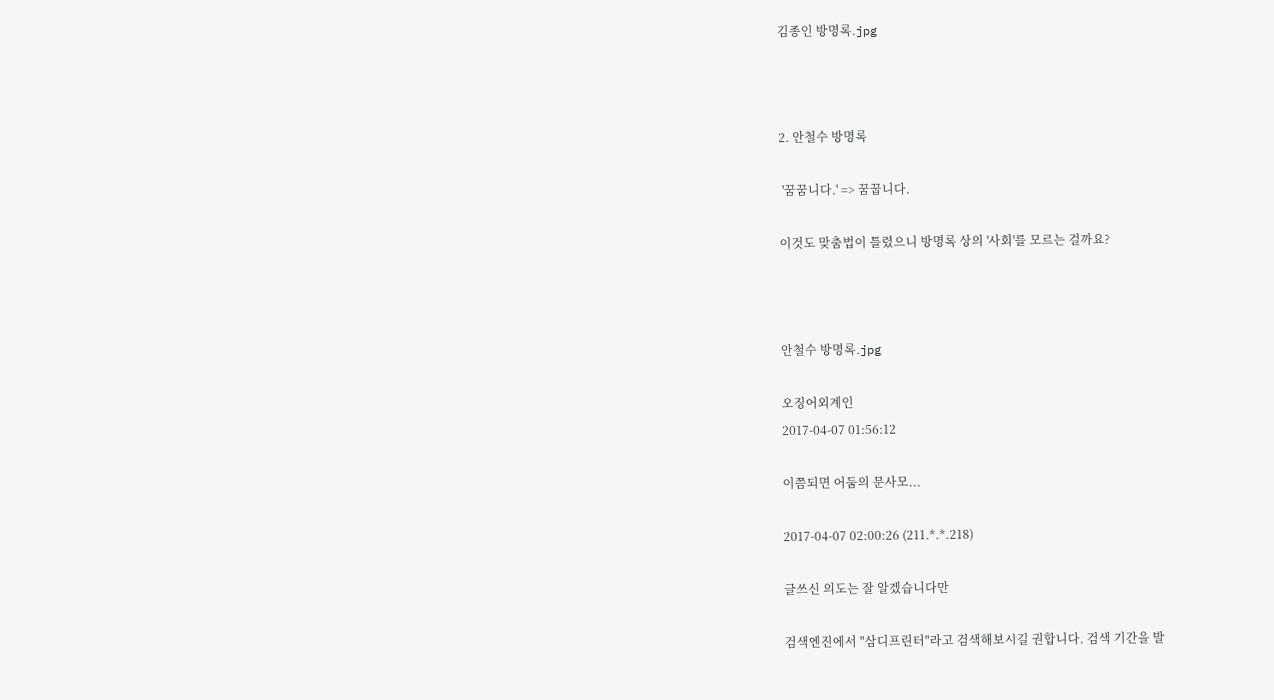김종인 방명록.jpg



2. 안철수 방명록

 '꿈꿈니다.' => 꿈꿉니다.

이것도 맞춤법이 틀렸으니 방명록 상의 '사회'를 모르는 걸까요?



안철수 방명록.jpg

오징어외계인
2017-04-07 01:56:12

이쯤되면 어둠의 문사모...

2017-04-07 02:00:26 (211.*.*.218)

글쓰신 의도는 잘 알겠습니다만

검색엔진에서 "삼디프린터"라고 검색해보시길 권합니다. 검색 기간을 발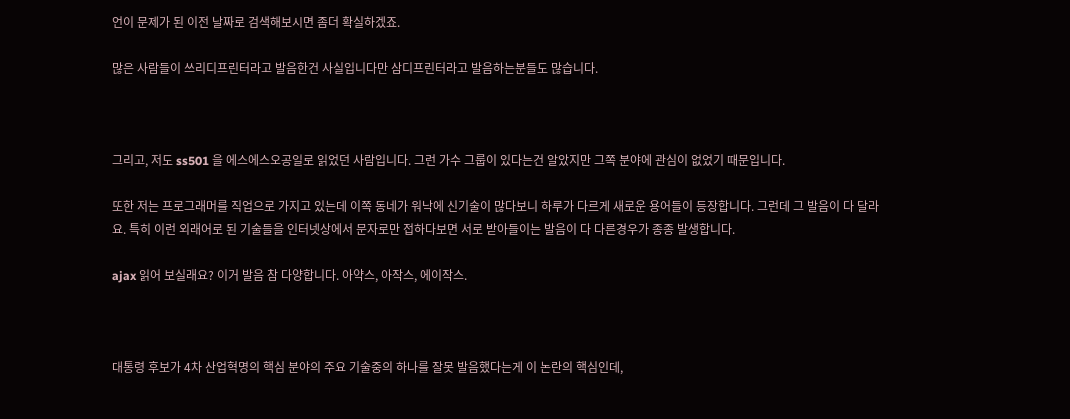언이 문제가 된 이전 날짜로 검색해보시면 좀더 확실하겠죠.

많은 사람들이 쓰리디프린터라고 발음한건 사실입니다만 삼디프린터라고 발음하는분들도 많습니다.



그리고, 저도 ss501 을 에스에스오공일로 읽었던 사람입니다. 그런 가수 그룹이 있다는건 알았지만 그쪽 분야에 관심이 없었기 때문입니다.

또한 저는 프로그래머를 직업으로 가지고 있는데 이쪽 동네가 워낙에 신기술이 많다보니 하루가 다르게 새로운 용어들이 등장합니다. 그런데 그 발음이 다 달라요. 특히 이런 외래어로 된 기술들을 인터넷상에서 문자로만 접하다보면 서로 받아들이는 발음이 다 다른경우가 종종 발생합니다.

ajax 읽어 보실래요? 이거 발음 참 다양합니다. 아약스, 아작스, 에이작스.



대통령 후보가 4차 산업혁명의 핵심 분야의 주요 기술중의 하나를 잘못 발음했다는게 이 논란의 핵심인데,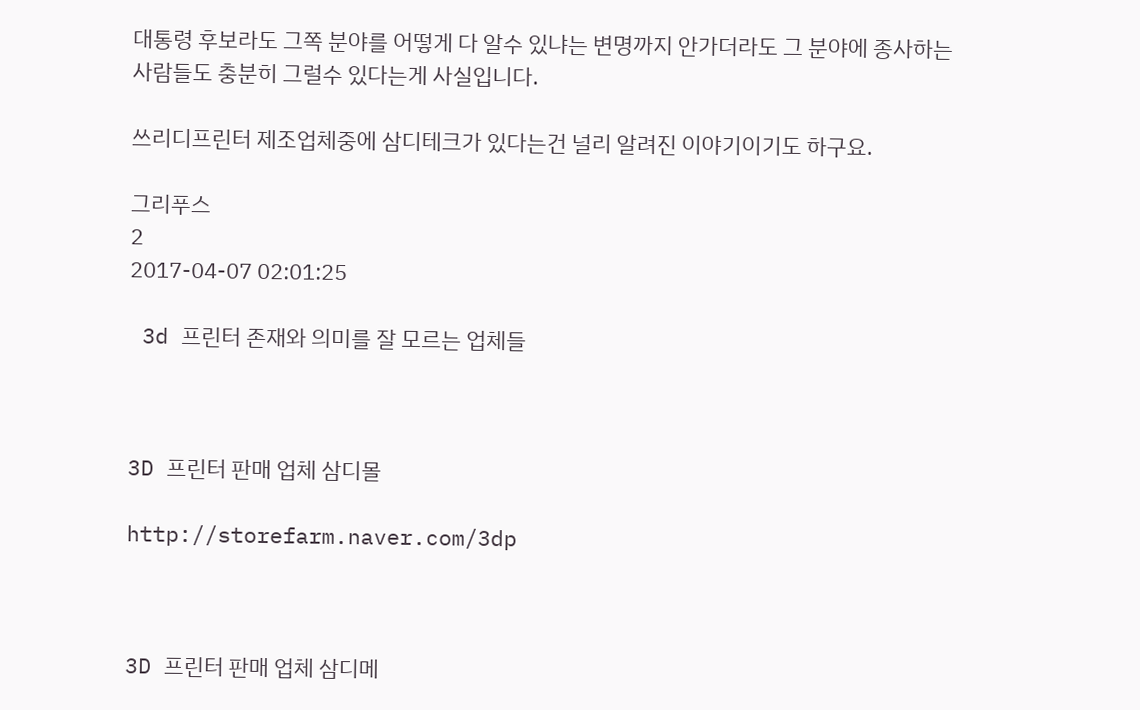대통령 후보라도 그쪽 분야를 어떻게 다 알수 있냐는 변명까지 안가더라도 그 분야에 종사하는 사람들도 충분히 그럴수 있다는게 사실입니다.

쓰리디프린터 제조업체중에 삼디테크가 있다는건 널리 알려진 이야기이기도 하구요.

그리푸스
2
2017-04-07 02:01:25

 3d 프린터 존재와 의미를 잘 모르는 업체들



3D 프린터 판매 업체 삼디몰

http://storefarm.naver.com/3dp



3D 프린터 판매 업체 삼디메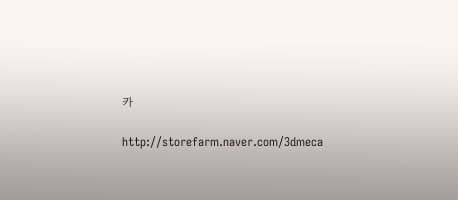카

http://storefarm.naver.com/3dmeca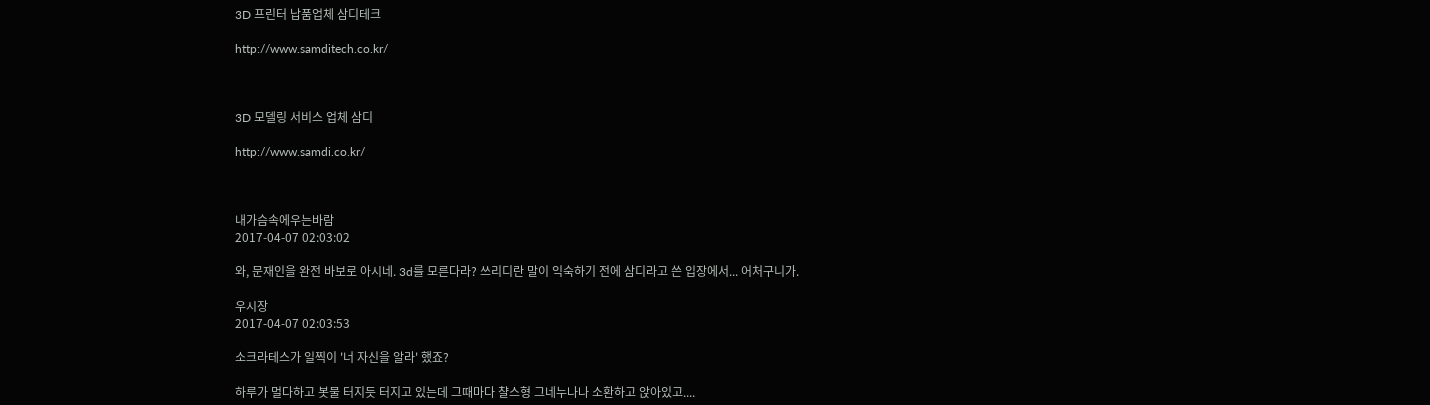3D 프린터 납품업체 삼디테크

http://www.samditech.co.kr/



3D 모델링 서비스 업체 삼디

http://www.samdi.co.kr/



내가슴속에우는바람
2017-04-07 02:03:02

와, 문재인을 완전 바보로 아시네. 3d를 모른다라? 쓰리디란 말이 익숙하기 전에 삼디라고 쓴 입장에서... 어처구니가.

우시장
2017-04-07 02:03:53

소크라테스가 일찍이 '너 자신을 알라' 했죠?

하루가 멀다하고 봇물 터지듯 터지고 있는데 그때마다 챨스형 그네누나나 소환하고 앉아있고....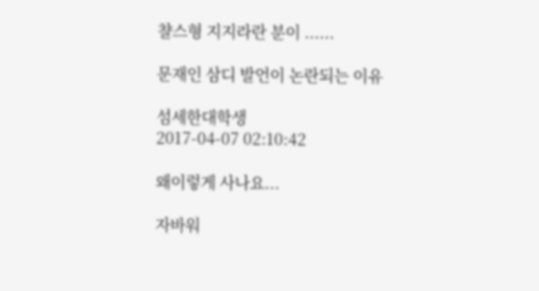챨스형 지지라란 분이 ......

문재인 삼디 발언이 논란되는 이유

섬세한대학생
2017-04-07 02:10:42

왜이렇게 사나요...

자바워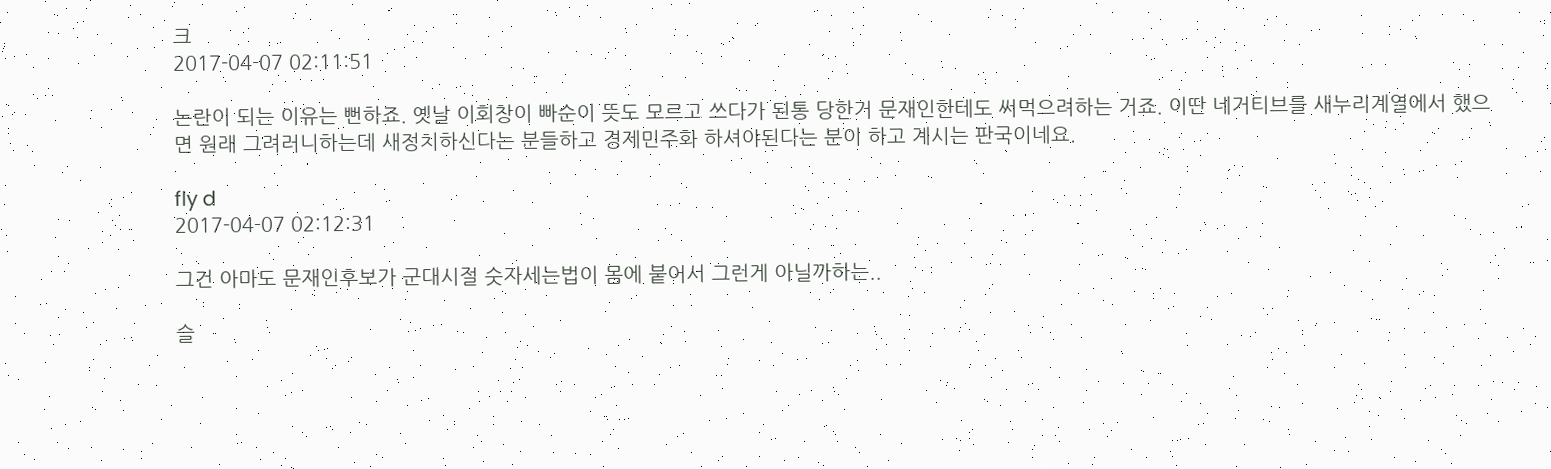크
2017-04-07 02:11:51

논란이 되는 이유는 뻔하죠. 옛날 이회창이 빠순이 뜻도 모르고 쓰다가 된통 당한거 문재인한테도 써먹으려하는 거죠. 이딴 네거티브를 새누리계열에서 했으면 원래 그려러니하는데 새정치하신다는 분들하고 경제민주화 하셔야된다는 분이 하고 계시는 판국이네요.

fly d
2017-04-07 02:12:31

그건 아마도 문재인후보가 군대시절 숫자세는법이 몸에 붙어서 그런게 아닐까하는..

슬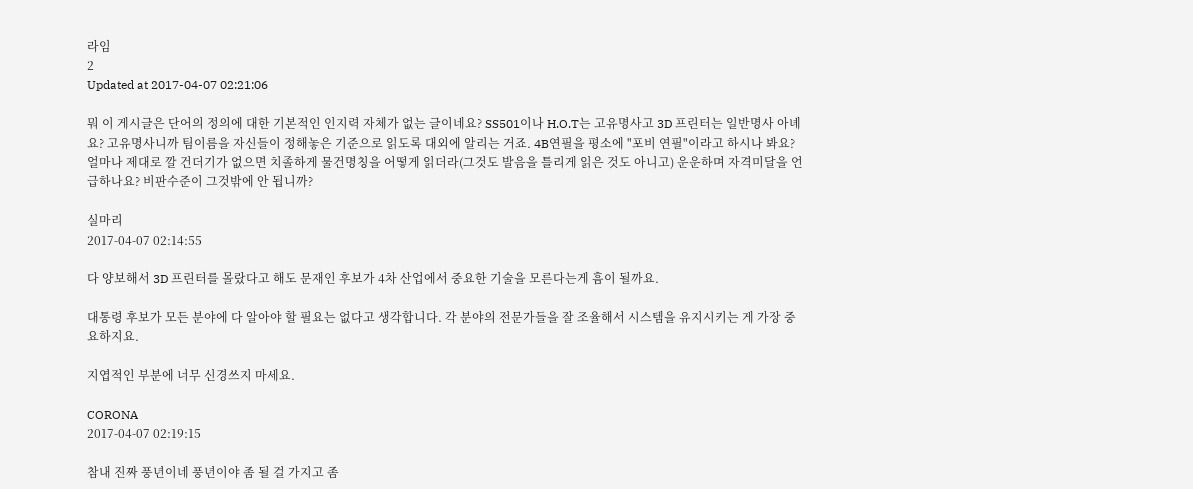라임
2
Updated at 2017-04-07 02:21:06

뭐 이 게시글은 단어의 정의에 대한 기본적인 인지력 자체가 없는 글이네요? SS501이나 H.O.T는 고유명사고 3D 프린터는 일반명사 아녜요? 고유명사니까 팀이름을 자신들이 정해놓은 기준으로 읽도록 대외에 알리는 거죠. 4B연필을 평소에 "포비 연필"이라고 하시나 봐요? 얼마나 제대로 깔 건더기가 없으면 치졸하게 물건명칭을 어떻게 읽더라(그것도 발음을 틀리게 읽은 것도 아니고) 운운하며 자격미달을 언급하나요? 비판수준이 그것밖에 안 됩니까?

실마리
2017-04-07 02:14:55

다 양보해서 3D 프린터를 몰랐다고 해도 문재인 후보가 4차 산업에서 중요한 기술을 모른다는게 흠이 될까요.

대통령 후보가 모든 분야에 다 알아야 할 필요는 없다고 생각합니다. 각 분야의 전문가들을 잘 조율해서 시스템을 유지시키는 게 가장 중요하지요.

지엽적인 부분에 너무 신경쓰지 마세요.

CORONA
2017-04-07 02:19:15

참내 진짜 풍년이네 풍년이야 좀 될 걸 가지고 좀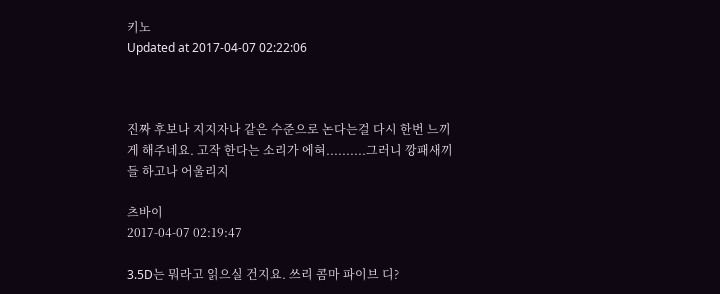키노
Updated at 2017-04-07 02:22:06



진짜 후보나 지지자나 같은 수준으로 논다는걸 다시 한번 느끼게 해주네요. 고작 한다는 소리가 에혀..........그러니 깡패새끼들 하고나 어울리지

츠바이
2017-04-07 02:19:47

3.5D는 뭐라고 읽으실 건지요. 쓰리 콤마 파이브 디?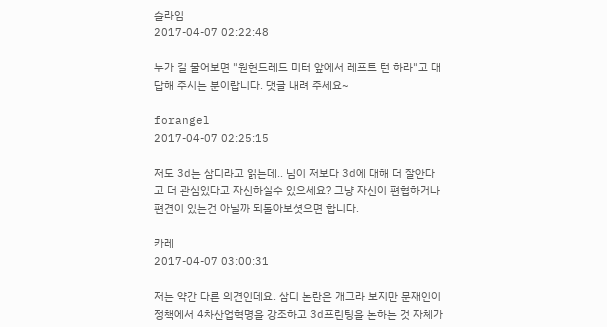슬라임
2017-04-07 02:22:48

누가 길 물어보면 "원헌드레드 미터 앞에서 레프트 턴 하라"고 대답해 주시는 분이랍니다. 댓글 내려 주세요~

forangel
2017-04-07 02:25:15

저도 3d는 삼디라고 읽는데.. 님이 저보다 3d에 대해 더 잘안다고 더 관심있다고 자신하실수 있으세요? 그냥 자신이 편협하거나 편견이 있는건 아닐까 되돌아보셧으면 합니다.

카레
2017-04-07 03:00:31

저는 약간 다른 의견인데요. 삼디 논란은 개그라 보지만 문재인이 정책에서 4차산업혁명을 강조하고 3d프린팅을 논하는 것 자체가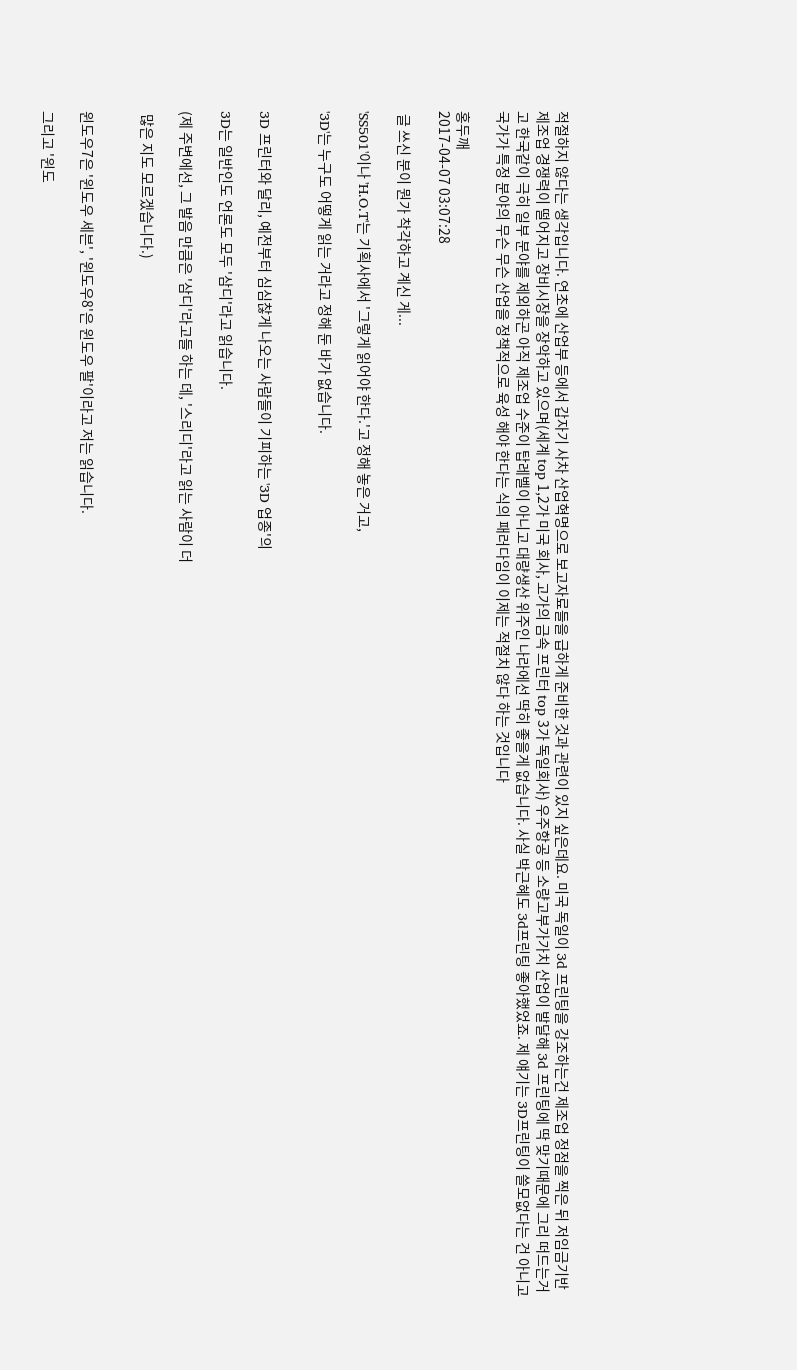적절하지 않다는 생각입니다. 연초에 산업부 등에서 갑자기 사차 산업혁명으로 보고자료들을 급하게 준비한 것과 관련이 있지 싶은데요. 미국 독일이 3d 프린팅을 강조하는건 제조업 정점을 찍은 뒤 저임금기반제조업 경쟁력이 떨어지고 장비시장을 장악하고 있으며(세계 top 1,2가 미국 회사, 고가의 금속 프린터 top 3가 독일회사) 우주항공 등 소량고부가가치 산업이 발달해 3d 프린팅에 딱 맞기때문에 그리 떠드는거고 한국같이 극히 일부 분야를 제외하곤 아직 제조업 수준이 탑레벨이 아니고 대량생산 위주인 나라에선 딱히 좋을게 없습니다. 사실 박근혜도 3d프린팅 좋아했었죠. 제 얘기는 3D프린팅이 쓸모없다는 건 아니고 국가가 특정 분야의 무슨 무슨 산업을 정책적으로 육성 해야 한다는 식의 패러다임이 이제는 적절치 않다 하는 것입니다

홍두깨
2017-04-07 03:07:28

 글 쓰신 분이 뭔가 착각하고 계신 게...

'SS501'이나 'H.O.T'는 기획사에서 '그렇게 읽어야 한다.'고 정해 놓은 거고,

'3D'는 누구도 어떻게 읽는 거라고 정해 둔 바가 없습니다.


3D 프린터와 달리, 예전부터 심심찮게 나오는 사람들이 기피하는 '3D 업종'의

3D는 일반인도 언론도 모두 '삼디'라고 읽습니다.

(제 주변에선, 그 발음 만큼은 '삼디'라고들 하는 데, '스리디'라고 읽는 사람이 더

 많은 지도 모르겠습니다.)


윈도우7은 '윈도우 세븐', '윈도우8'은 윈도우 팔'이라고 저는 읽습니다.

그리고 '윈도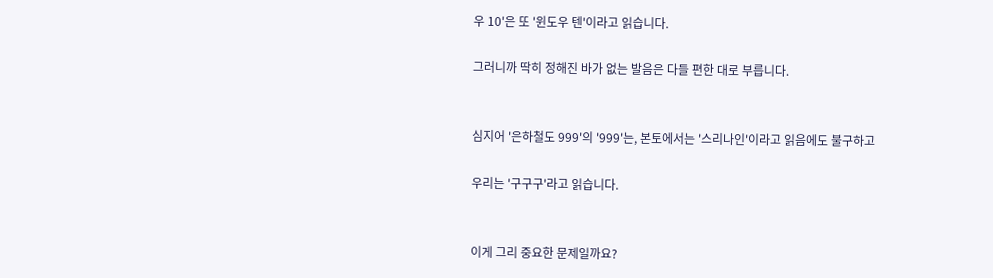우 10'은 또 '윈도우 텐'이라고 읽습니다.

그러니까 딱히 정해진 바가 없는 발음은 다들 편한 대로 부릅니다.


심지어 '은하철도 999'의 '999'는, 본토에서는 '스리나인'이라고 읽음에도 불구하고

우리는 '구구구'라고 읽습니다.


이게 그리 중요한 문제일까요?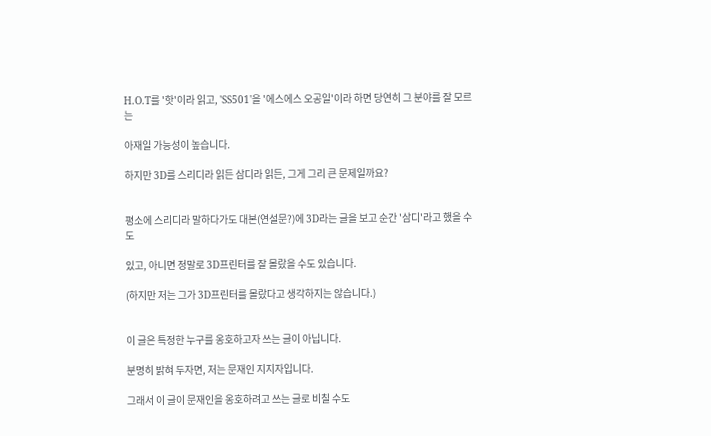H.O.T를 '핫'이라 읽고, 'SS501'을 '에스에스 오공일'이라 하면 당연히 그 분야를 잘 모르는

아재일 가능성이 높습니다.

하지만 3D를 스리디라 읽든 삼디라 읽든, 그게 그리 큰 문제일까요?


평소에 스리디라 말하다가도 대본(연설문?)에 3D라는 글을 보고 순간 '삼디'라고 했을 수도

있고, 아니면 정말로 3D프린터를 잘 몰랐을 수도 있습니다.

(하지만 저는 그가 3D프린터를 몰랐다고 생각하지는 않습니다.)


이 글은 특정한 누구를 옹호하고자 쓰는 글이 아닙니다.

분명히 밝혀 두자면, 저는 문재인 지지자입니다.

그래서 이 글이 문재인을 옹호하려고 쓰는 글로 비칠 수도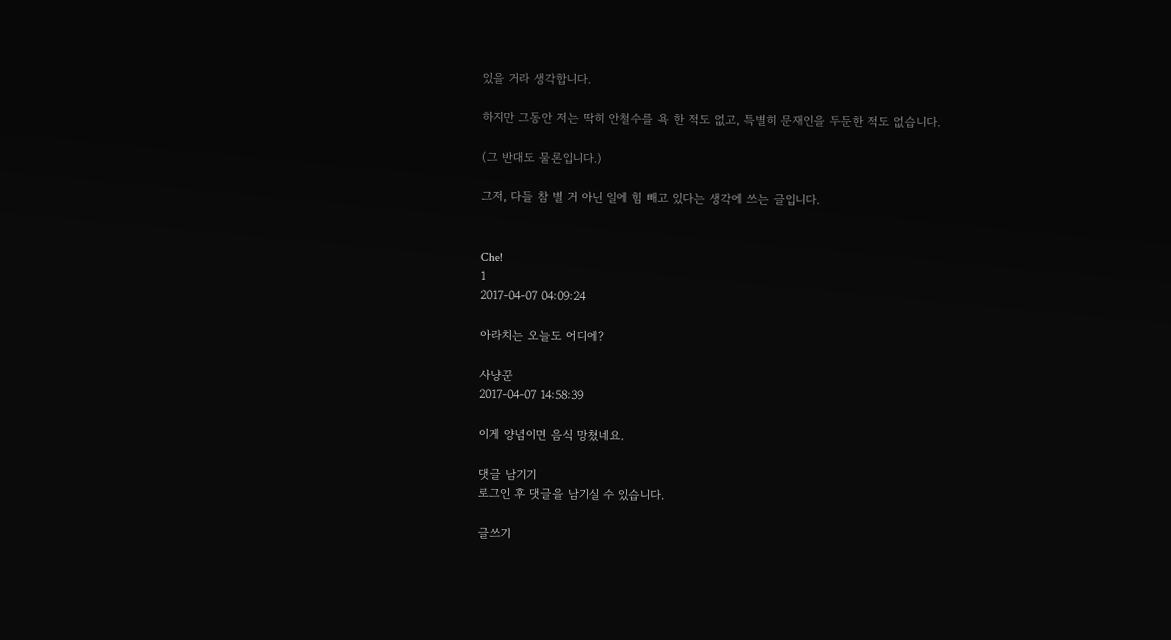있을 거라 생각합니다.

하지만 그동안 저는 딱히 안철수를 욕 한 적도 없고, 특별히 문재인을 두둔한 적도 없습니다.

(그 반대도 물론입니다.)

그저, 다들 참 별 거 아닌 일에 힘 빼고 있다는 생각에 쓰는 글입니다.


Che!
1
2017-04-07 04:09:24

아라치는 오늘도 어디에?

사냥꾼
2017-04-07 14:58:39

이게 양념이면 음식 망쳤네요.

댓글 남기기
로그인 후 댓글을 남기실 수 있습니다.

글쓰기